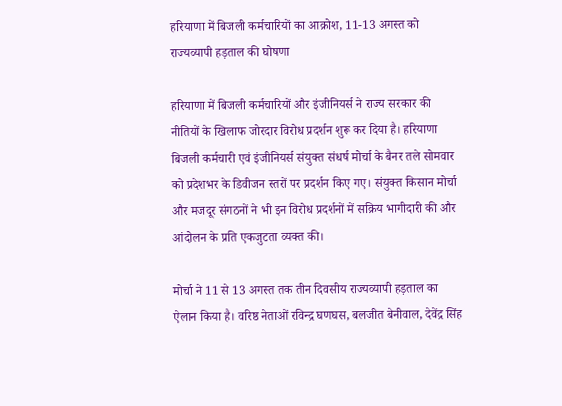हरियाणा में बिजली कर्मचारियों का आक्रोश, 11-13 अगस्त को राज्यव्यापी हड़ताल की घोषणा

हरियाणा में बिजली कर्मचारियों और इंजीनियर्स ने राज्य सरकार की नीतियों के खिलाफ जोरदार विरोध प्रदर्शन शुरू कर दिया है। हरियाणा बिजली कर्मचारी एवं इंजीनियर्स संयुक्त संधर्ष मोर्चा के बैनर तले सोमवार को प्रदेशभर के डिवीजन स्तरों पर प्रदर्शन किए गए। संयुक्त किसान मोर्चा और मजदूर संगठनों ने भी इन विरोध प्रदर्शनों में सक्रिय भागीदारी की और आंदोलन के प्रति एकजुटता व्यक्त की।

मोर्चा ने 11 से 13 अगस्त तक तीन दिवसीय राज्यव्यापी हड़ताल का ऐलान किया है। वरिष्ठ नेताओं रविन्द्र घणघस, बलजीत बेनीवाल, देवेंद्र सिंह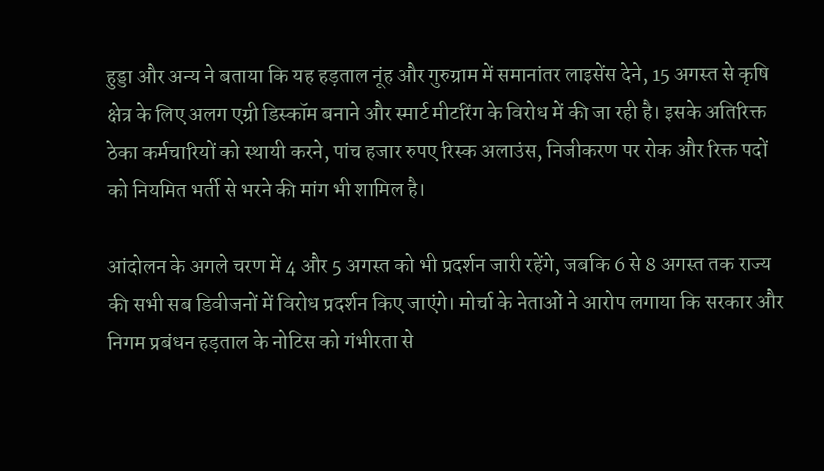हुड्डा और अन्य ने बताया कि यह हड़ताल नूंह और गुरुग्राम में समानांतर लाइसेंस देने, 15 अगस्त से कृषि क्षेत्र के लिए अलग एग्री डिस्कॉम बनाने और स्मार्ट मीटरिंग के विरोध में की जा रही है। इसके अतिरिक्त ठेका कर्मचारियों को स्थायी करने, पांच हजार रुपए रिस्क अलाउंस, निजीकरण पर रोक और रिक्त पदों को नियमित भर्ती से भरने की मांग भी शामिल है।

आंदोलन के अगले चरण में 4 और 5 अगस्त को भी प्रदर्शन जारी रहेंगे, जबकि 6 से 8 अगस्त तक राज्य की सभी सब डिवीजनों में विरोध प्रदर्शन किए जाएंगे। मोर्चा के नेताओं ने आरोप लगाया कि सरकार और निगम प्रबंधन हड़ताल के नोटिस को गंभीरता से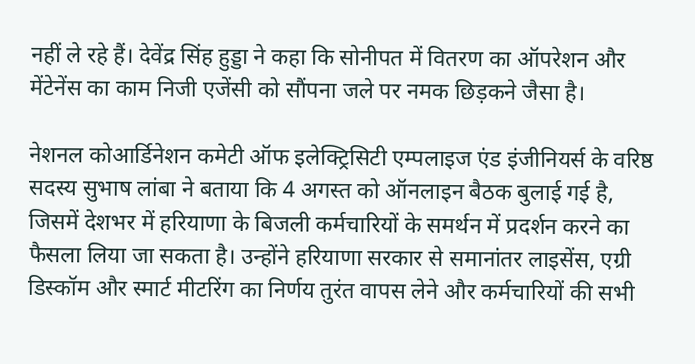नहीं ले रहे हैं। देवेंद्र सिंह हुड्डा ने कहा कि सोनीपत में वितरण का ऑपरेशन और मेंटेनेंस का काम निजी एजेंसी को सौंपना जले पर नमक छिड़कने जैसा है।

नेशनल कोआर्डिनेशन कमेटी ऑफ इलेक्ट्रिसिटी एम्पलाइज एंड इंजीनियर्स के वरिष्ठ सदस्य सुभाष लांबा ने बताया कि 4 अगस्त को ऑनलाइन बैठक बुलाई गई है, जिसमें देशभर में हरियाणा के बिजली कर्मचारियों के समर्थन में प्रदर्शन करने का फैसला लिया जा सकता है। उन्होंने हरियाणा सरकार से समानांतर लाइसेंस, एग्री डिस्कॉम और स्मार्ट मीटरिंग का निर्णय तुरंत वापस लेने और कर्मचारियों की सभी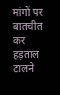मांगों पर बातचीत कर हड़ताल टालने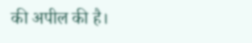की अपील की है।